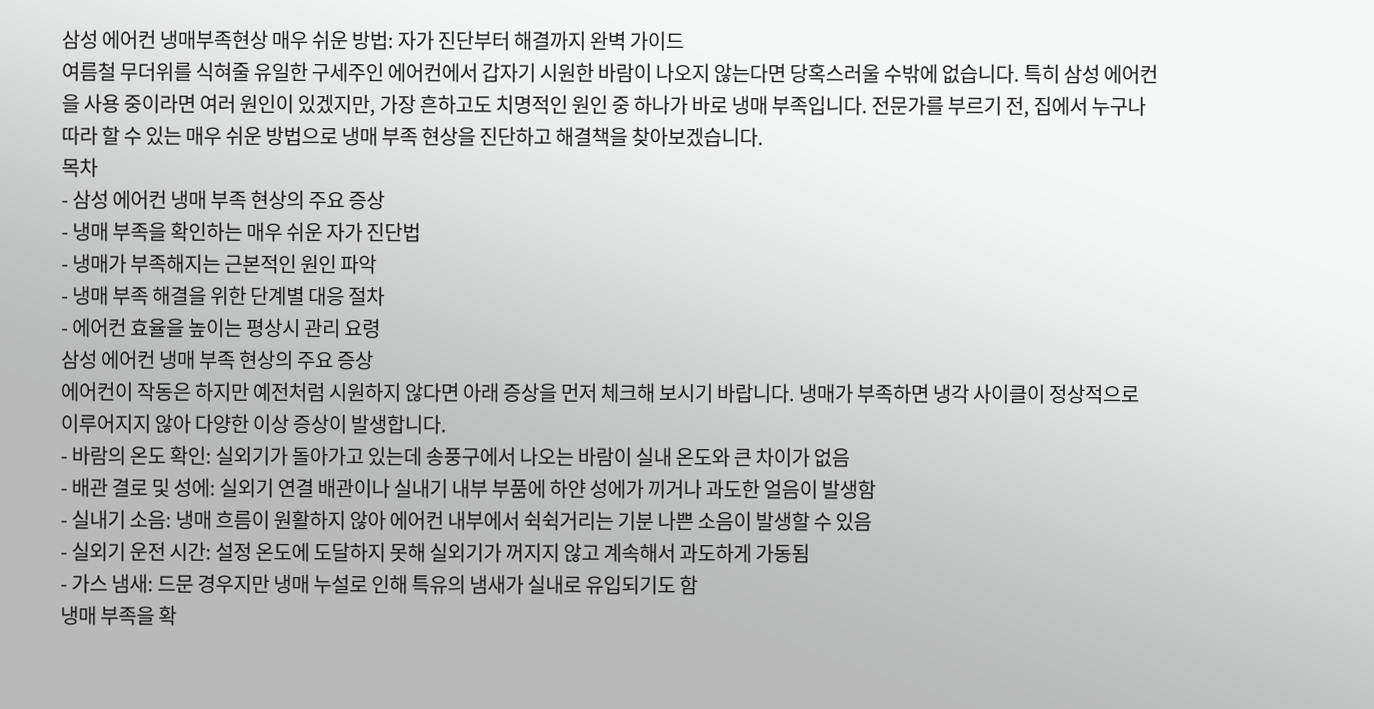삼성 에어컨 냉매부족현상 매우 쉬운 방법: 자가 진단부터 해결까지 완벽 가이드
여름철 무더위를 식혀줄 유일한 구세주인 에어컨에서 갑자기 시원한 바람이 나오지 않는다면 당혹스러울 수밖에 없습니다. 특히 삼성 에어컨을 사용 중이라면 여러 원인이 있겠지만, 가장 흔하고도 치명적인 원인 중 하나가 바로 냉매 부족입니다. 전문가를 부르기 전, 집에서 누구나 따라 할 수 있는 매우 쉬운 방법으로 냉매 부족 현상을 진단하고 해결책을 찾아보겠습니다.
목차
- 삼성 에어컨 냉매 부족 현상의 주요 증상
- 냉매 부족을 확인하는 매우 쉬운 자가 진단법
- 냉매가 부족해지는 근본적인 원인 파악
- 냉매 부족 해결을 위한 단계별 대응 절차
- 에어컨 효율을 높이는 평상시 관리 요령
삼성 에어컨 냉매 부족 현상의 주요 증상
에어컨이 작동은 하지만 예전처럼 시원하지 않다면 아래 증상을 먼저 체크해 보시기 바랍니다. 냉매가 부족하면 냉각 사이클이 정상적으로 이루어지지 않아 다양한 이상 증상이 발생합니다.
- 바람의 온도 확인: 실외기가 돌아가고 있는데 송풍구에서 나오는 바람이 실내 온도와 큰 차이가 없음
- 배관 결로 및 성에: 실외기 연결 배관이나 실내기 내부 부품에 하얀 성에가 끼거나 과도한 얼음이 발생함
- 실내기 소음: 냉매 흐름이 원활하지 않아 에어컨 내부에서 쉭쉭거리는 기분 나쁜 소음이 발생할 수 있음
- 실외기 운전 시간: 설정 온도에 도달하지 못해 실외기가 꺼지지 않고 계속해서 과도하게 가동됨
- 가스 냄새: 드문 경우지만 냉매 누설로 인해 특유의 냄새가 실내로 유입되기도 함
냉매 부족을 확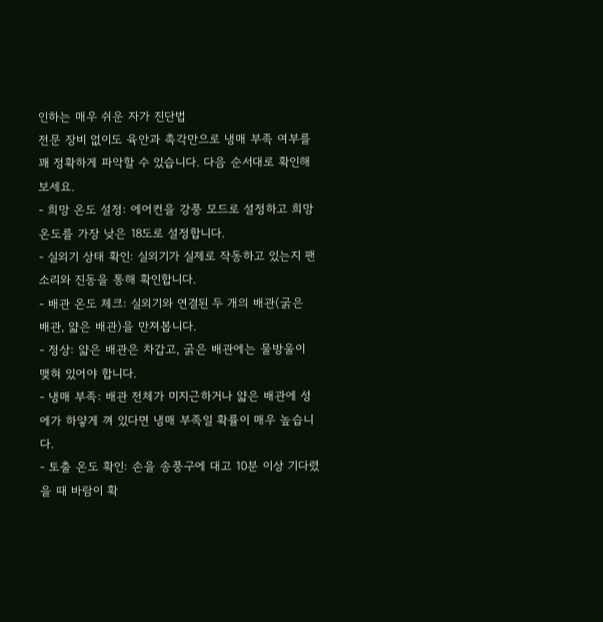인하는 매우 쉬운 자가 진단법
전문 장비 없이도 육안과 촉각만으로 냉매 부족 여부를 꽤 정확하게 파악할 수 있습니다. 다음 순서대로 확인해 보세요.
- 희망 온도 설정: 에어컨을 강풍 모드로 설정하고 희망 온도를 가장 낮은 18도로 설정합니다.
- 실외기 상태 확인: 실외기가 실제로 작동하고 있는지 팬 소리와 진동을 통해 확인합니다.
- 배관 온도 체크: 실외기와 연결된 두 개의 배관(굵은 배관, 얇은 배관)을 만져봅니다.
- 정상: 얇은 배관은 차갑고, 굵은 배관에는 물방울이 맺혀 있어야 합니다.
- 냉매 부족: 배관 전체가 미지근하거나 얇은 배관에 성에가 하얗게 껴 있다면 냉매 부족일 확률이 매우 높습니다.
- 토출 온도 확인: 손을 송풍구에 대고 10분 이상 기다렸을 때 바람이 확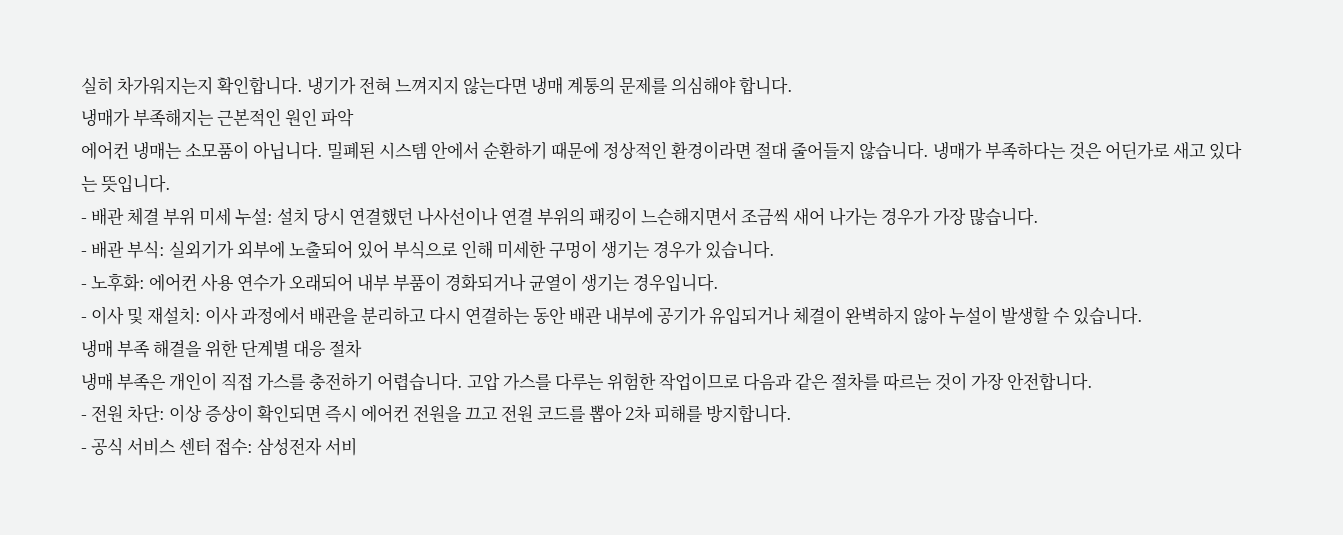실히 차가워지는지 확인합니다. 냉기가 전혀 느껴지지 않는다면 냉매 계통의 문제를 의심해야 합니다.
냉매가 부족해지는 근본적인 원인 파악
에어컨 냉매는 소모품이 아닙니다. 밀폐된 시스템 안에서 순환하기 때문에 정상적인 환경이라면 절대 줄어들지 않습니다. 냉매가 부족하다는 것은 어딘가로 새고 있다는 뜻입니다.
- 배관 체결 부위 미세 누설: 설치 당시 연결했던 나사선이나 연결 부위의 패킹이 느슨해지면서 조금씩 새어 나가는 경우가 가장 많습니다.
- 배관 부식: 실외기가 외부에 노출되어 있어 부식으로 인해 미세한 구멍이 생기는 경우가 있습니다.
- 노후화: 에어컨 사용 연수가 오래되어 내부 부품이 경화되거나 균열이 생기는 경우입니다.
- 이사 및 재설치: 이사 과정에서 배관을 분리하고 다시 연결하는 동안 배관 내부에 공기가 유입되거나 체결이 완벽하지 않아 누설이 발생할 수 있습니다.
냉매 부족 해결을 위한 단계별 대응 절차
냉매 부족은 개인이 직접 가스를 충전하기 어렵습니다. 고압 가스를 다루는 위험한 작업이므로 다음과 같은 절차를 따르는 것이 가장 안전합니다.
- 전원 차단: 이상 증상이 확인되면 즉시 에어컨 전원을 끄고 전원 코드를 뽑아 2차 피해를 방지합니다.
- 공식 서비스 센터 접수: 삼성전자 서비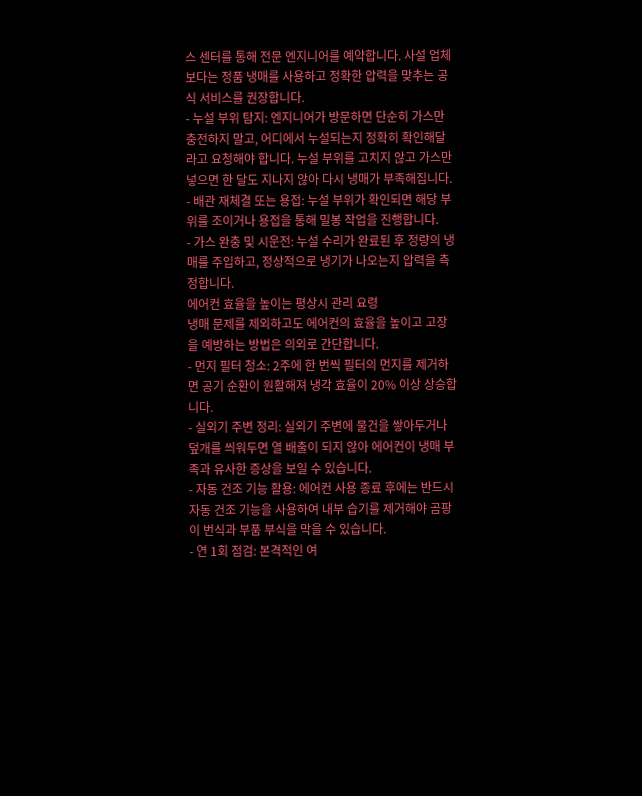스 센터를 통해 전문 엔지니어를 예약합니다. 사설 업체보다는 정품 냉매를 사용하고 정확한 압력을 맞추는 공식 서비스를 권장합니다.
- 누설 부위 탐지: 엔지니어가 방문하면 단순히 가스만 충전하지 말고, 어디에서 누설되는지 정확히 확인해달라고 요청해야 합니다. 누설 부위를 고치지 않고 가스만 넣으면 한 달도 지나지 않아 다시 냉매가 부족해집니다.
- 배관 재체결 또는 용접: 누설 부위가 확인되면 해당 부위를 조이거나 용접을 통해 밀봉 작업을 진행합니다.
- 가스 완충 및 시운전: 누설 수리가 완료된 후 정량의 냉매를 주입하고, 정상적으로 냉기가 나오는지 압력을 측정합니다.
에어컨 효율을 높이는 평상시 관리 요령
냉매 문제를 제외하고도 에어컨의 효율을 높이고 고장을 예방하는 방법은 의외로 간단합니다.
- 먼지 필터 청소: 2주에 한 번씩 필터의 먼지를 제거하면 공기 순환이 원활해져 냉각 효율이 20% 이상 상승합니다.
- 실외기 주변 정리: 실외기 주변에 물건을 쌓아두거나 덮개를 씌워두면 열 배출이 되지 않아 에어컨이 냉매 부족과 유사한 증상을 보일 수 있습니다.
- 자동 건조 기능 활용: 에어컨 사용 종료 후에는 반드시 자동 건조 기능을 사용하여 내부 습기를 제거해야 곰팡이 번식과 부품 부식을 막을 수 있습니다.
- 연 1회 점검: 본격적인 여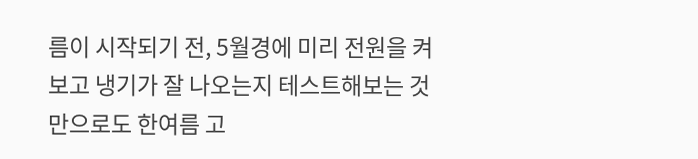름이 시작되기 전, 5월경에 미리 전원을 켜보고 냉기가 잘 나오는지 테스트해보는 것만으로도 한여름 고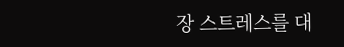장 스트레스를 대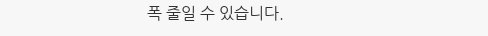폭 줄일 수 있습니다.